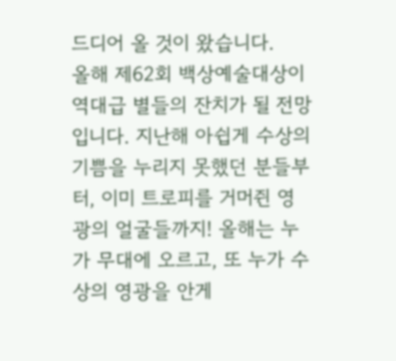드디어 올 것이 왔습니다.
올해 제62회 백상예술대상이 역대급 별들의 잔치가 될 전망입니다. 지난해 아쉽게 수상의 기쁨을 누리지 못했던 분들부터, 이미 트로피를 거머쥔 영광의 얼굴들까지! 올해는 누가 무대에 오르고, 또 누가 수상의 영광을 안게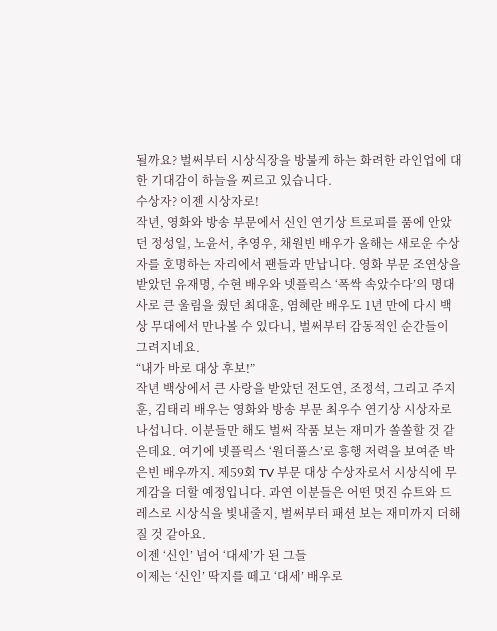될까요? 벌써부터 시상식장을 방불케 하는 화려한 라인업에 대한 기대감이 하늘을 찌르고 있습니다.
수상자? 이젠 시상자로!
작년, 영화와 방송 부문에서 신인 연기상 트로피를 품에 안았던 정성일, 노윤서, 추영우, 채원빈 배우가 올해는 새로운 수상자를 호명하는 자리에서 팬들과 만납니다. 영화 부문 조연상을 받았던 유재명, 수현 배우와 넷플릭스 ‘폭싹 속았수다’의 명대사로 큰 울림을 줬던 최대훈, 염혜란 배우도 1년 만에 다시 백상 무대에서 만나볼 수 있다니, 벌써부터 감동적인 순간들이 그려지네요.
“내가 바로 대상 후보!”
작년 백상에서 큰 사랑을 받았던 전도연, 조정석, 그리고 주지훈, 김태리 배우는 영화와 방송 부문 최우수 연기상 시상자로 나섭니다. 이분들만 해도 벌써 작품 보는 재미가 쏠쏠할 것 같은데요. 여기에 넷플릭스 ‘원더풀스’로 흥행 저력을 보여준 박은빈 배우까지. 제59회 TV 부문 대상 수상자로서 시상식에 무게감을 더할 예정입니다. 과연 이분들은 어떤 멋진 슈트와 드레스로 시상식을 빛내줄지, 벌써부터 패션 보는 재미까지 더해질 것 같아요.
이젠 ‘신인’ 넘어 ‘대세’가 된 그들
이제는 ‘신인’ 딱지를 떼고 ‘대세’ 배우로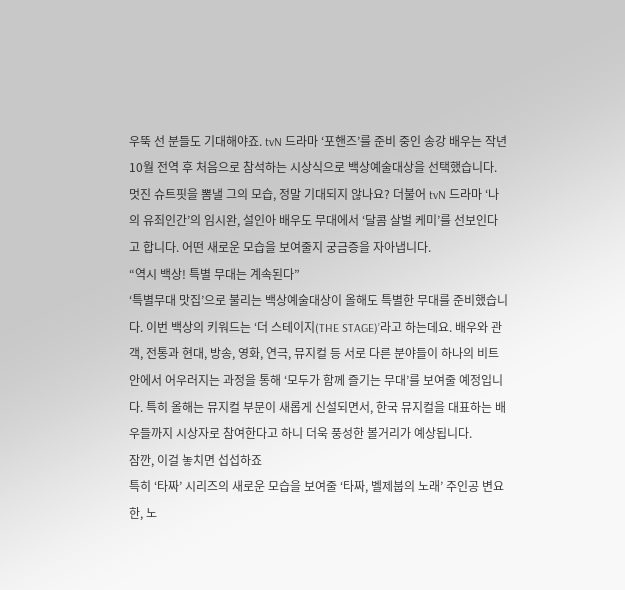우뚝 선 분들도 기대해야죠. tvN 드라마 ‘포핸즈’를 준비 중인 송강 배우는 작년 10월 전역 후 처음으로 참석하는 시상식으로 백상예술대상을 선택했습니다. 멋진 슈트핏을 뽐낼 그의 모습, 정말 기대되지 않나요? 더불어 tvN 드라마 ‘나의 유죄인간’의 임시완, 설인아 배우도 무대에서 ‘달콤 살벌 케미’를 선보인다고 합니다. 어떤 새로운 모습을 보여줄지 궁금증을 자아냅니다.
“역시 백상! 특별 무대는 계속된다”
‘특별무대 맛집’으로 불리는 백상예술대상이 올해도 특별한 무대를 준비했습니다. 이번 백상의 키워드는 ‘더 스테이지(THE STAGE)’라고 하는데요. 배우와 관객, 전통과 현대, 방송, 영화, 연극, 뮤지컬 등 서로 다른 분야들이 하나의 비트 안에서 어우러지는 과정을 통해 ‘모두가 함께 즐기는 무대’를 보여줄 예정입니다. 특히 올해는 뮤지컬 부문이 새롭게 신설되면서, 한국 뮤지컬을 대표하는 배우들까지 시상자로 참여한다고 하니 더욱 풍성한 볼거리가 예상됩니다.
잠깐, 이걸 놓치면 섭섭하죠
특히 ‘타짜’ 시리즈의 새로운 모습을 보여줄 ‘타짜, 벨제붑의 노래’ 주인공 변요한, 노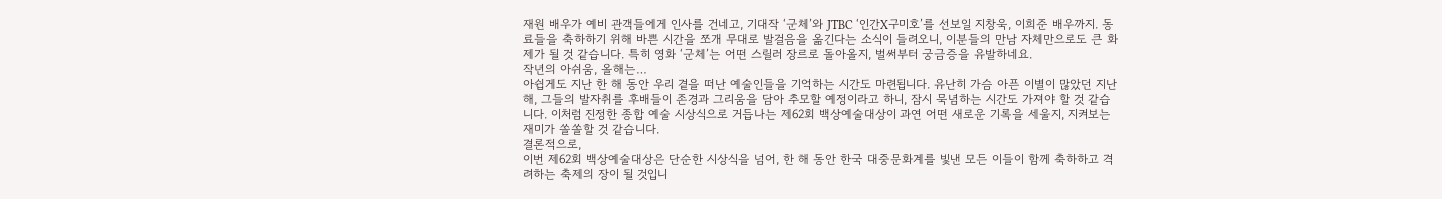재원 배우가 예비 관객들에게 인사를 건네고, 기대작 ‘군체’와 JTBC ‘인간X구미호’를 선보일 지창욱, 이희준 배우까지. 동료들을 축하하기 위해 바쁜 시간을 쪼개 무대로 발걸음을 옮긴다는 소식이 들려오니, 이분들의 만남 자체만으로도 큰 화제가 될 것 같습니다. 특히 영화 ‘군체’는 어떤 스릴러 장르로 돌아올지, 벌써부터 궁금증을 유발하네요.
작년의 아쉬움, 올해는…
아쉽게도 지난 한 해 동안 우리 곁을 떠난 예술인들을 기억하는 시간도 마련됩니다. 유난히 가슴 아픈 이별이 많았던 지난 해, 그들의 발자취를 후배들이 존경과 그리움을 담아 추모할 예정이라고 하니, 잠시 묵념하는 시간도 가져야 할 것 같습니다. 이처럼 진정한 종합 예술 시상식으로 거듭나는 제62회 백상예술대상이 과연 어떤 새로운 기록을 세울지, 지켜보는 재미가 쏠쏠할 것 같습니다.
결론적으로,
이번 제62회 백상예술대상은 단순한 시상식을 넘어, 한 해 동안 한국 대중문화계를 빛낸 모든 이들이 함께 축하하고 격려하는 축제의 장이 될 것입니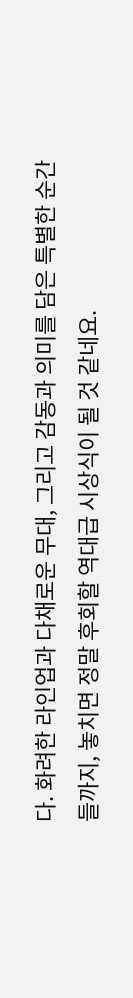다. 화려한 라인업과 다채로운 무대, 그리고 감동과 의미를 담은 특별한 순간들까지, 놓치면 정말 후회할 역대급 시상식이 될 것 같네요.